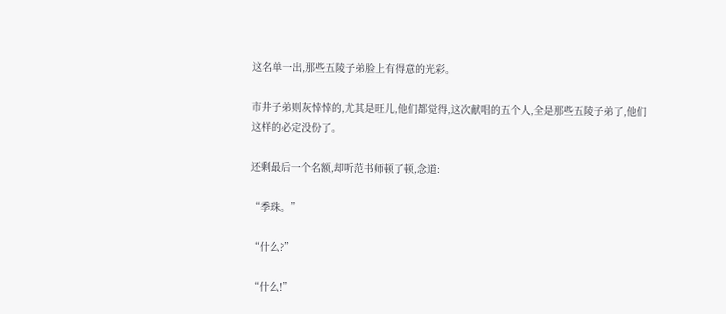这名单一出,那些五陵子弟脸上有得意的光彩。

市井子弟则灰悻悻的,尤其是旺儿,他们都觉得,这次献唱的五个人,全是那些五陵子弟了,他们这样的必定没份了。

还剩最后一个名额,却听范书师顿了顿,念道:

“季珠。”

“什么?”

“什么!”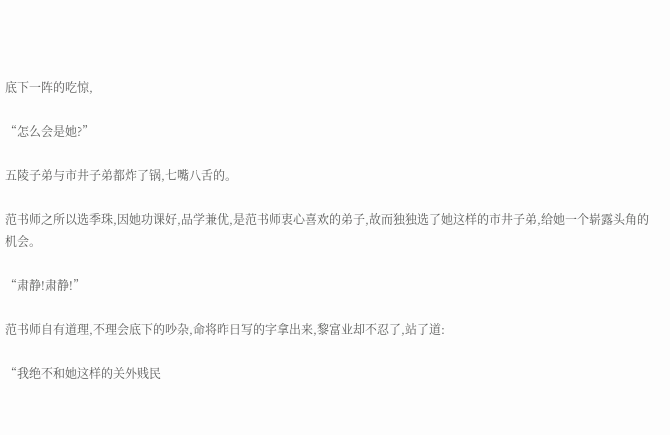底下一阵的吃惊,

“怎么会是她?”

五陵子弟与市井子弟都炸了锅,七嘴八舌的。

范书师之所以选季珠,因她功课好,品学兼优,是范书师衷心喜欢的弟子,故而独独选了她这样的市井子弟,给她一个崭露头角的机会。

“肃静!肃静!”

范书师自有道理,不理会底下的吵杂,命将昨日写的字拿出来,黎富业却不忍了,站了道:

“我绝不和她这样的关外贱民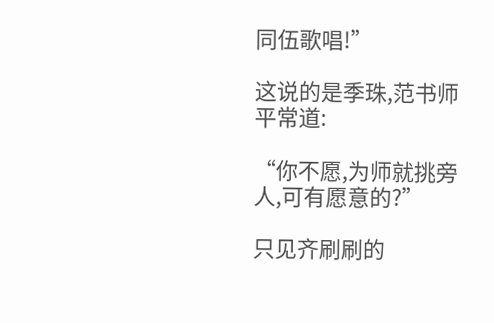同伍歌唱!”

这说的是季珠,范书师平常道:

“你不愿,为师就挑旁人,可有愿意的?”

只见齐刷刷的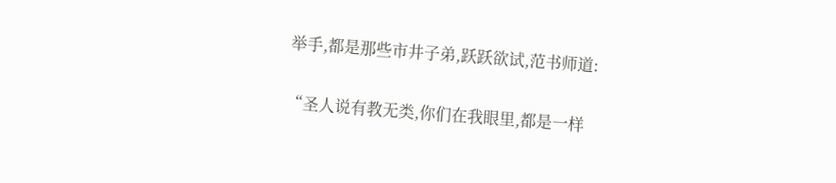举手,都是那些市井子弟,跃跃欲试,范书师道:

“圣人说有教无类,你们在我眼里,都是一样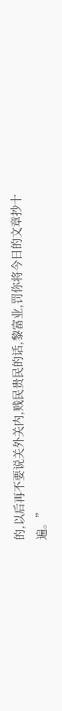的,以后再不要说关外关内,贱民贵民的话,黎富业,罚你将今日的文章抄十遍。”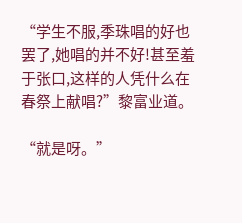“学生不服,季珠唱的好也罢了,她唱的并不好!甚至羞于张口,这样的人凭什么在春祭上献唱?”黎富业道。

“就是呀。”